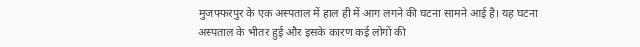मुजफ्फरपुर के एक अस्पताल में हाल ही में आग लगने की घटना सामने आई है। यह घटना अस्पताल के भीतर हुई और इसके कारण कई लोगों की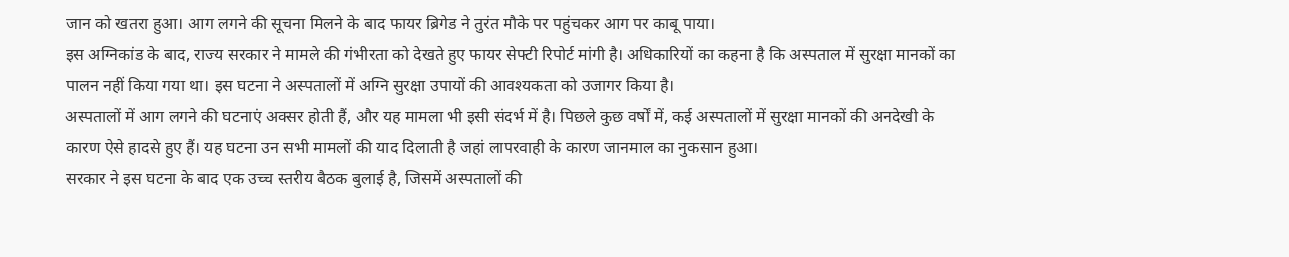जान को खतरा हुआ। आग लगने की सूचना मिलने के बाद फायर ब्रिगेड ने तुरंत मौके पर पहुंचकर आग पर काबू पाया।
इस अग्निकांड के बाद, राज्य सरकार ने मामले की गंभीरता को देखते हुए फायर सेफ्टी रिपोर्ट मांगी है। अधिकारियों का कहना है कि अस्पताल में सुरक्षा मानकों का पालन नहीं किया गया था। इस घटना ने अस्पतालों में अग्नि सुरक्षा उपायों की आवश्यकता को उजागर किया है।
अस्पतालों में आग लगने की घटनाएं अक्सर होती हैं, और यह मामला भी इसी संदर्भ में है। पिछले कुछ वर्षों में, कई अस्पतालों में सुरक्षा मानकों की अनदेखी के कारण ऐसे हादसे हुए हैं। यह घटना उन सभी मामलों की याद दिलाती है जहां लापरवाही के कारण जानमाल का नुकसान हुआ।
सरकार ने इस घटना के बाद एक उच्च स्तरीय बैठक बुलाई है, जिसमें अस्पतालों की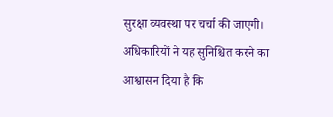सुरक्षा व्यवस्था पर चर्चा की जाएगी। अधिकारियों ने यह सुनिश्चित करने का आश्वासन दिया है कि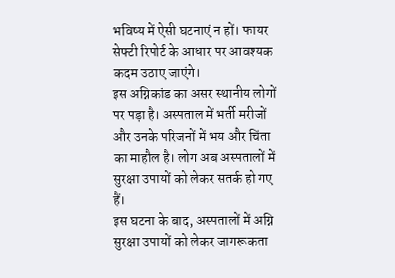भविष्य में ऐसी घटनाएं न हों। फायर सेफ्टी रिपोर्ट के आधार पर आवश्यक कदम उठाए जाएंगे।
इस अग्निकांड का असर स्थानीय लोगों पर पड़ा है। अस्पताल में भर्ती मरीजों और उनके परिजनों में भय और चिंता का माहौल है। लोग अब अस्पतालों में सुरक्षा उपायों को लेकर सतर्क हो गए हैं।
इस घटना के बाद, अस्पतालों में अग्नि सुरक्षा उपायों को लेकर जागरूकता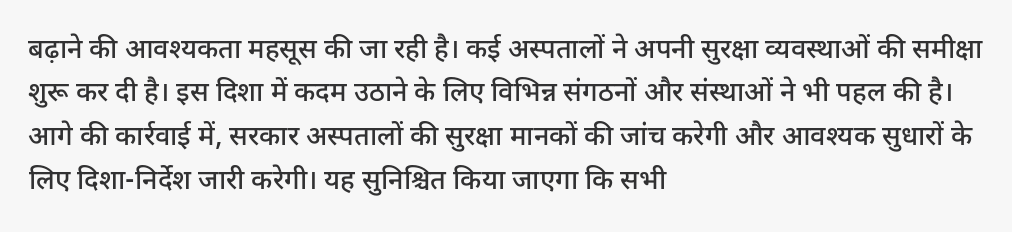बढ़ाने की आवश्यकता महसूस की जा रही है। कई अस्पतालों ने अपनी सुरक्षा व्यवस्थाओं की समीक्षा शुरू कर दी है। इस दिशा में कदम उठाने के लिए विभिन्न संगठनों और संस्थाओं ने भी पहल की है।
आगे की कार्रवाई में, सरकार अस्पतालों की सुरक्षा मानकों की जांच करेगी और आवश्यक सुधारों के लिए दिशा-निर्देश जारी करेगी। यह सुनिश्चित किया जाएगा कि सभी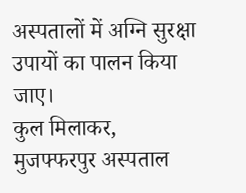अस्पतालों में अग्नि सुरक्षा उपायों का पालन किया जाए।
कुल मिलाकर, मुजफ्फरपुर अस्पताल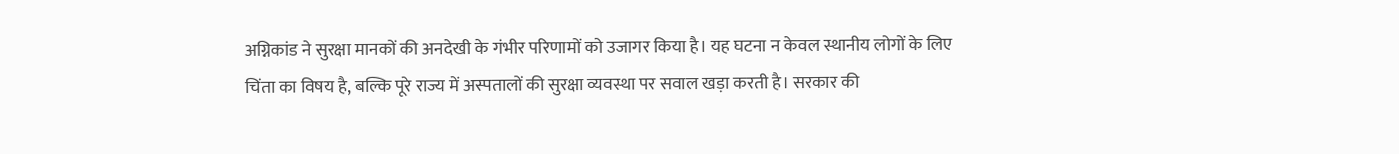अग्निकांड ने सुरक्षा मानकों की अनदेखी के गंभीर परिणामों को उजागर किया है। यह घटना न केवल स्थानीय लोगों के लिए चिंता का विषय है, बल्कि पूरे राज्य में अस्पतालों की सुरक्षा व्यवस्था पर सवाल खड़ा करती है। सरकार की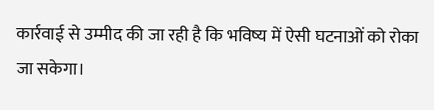कार्रवाई से उम्मीद की जा रही है कि भविष्य में ऐसी घटनाओं को रोका जा सकेगा।